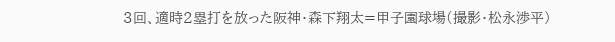3回、適時2塁打を放った阪神・森下翔太=甲子園球場(撮影・松永渉平)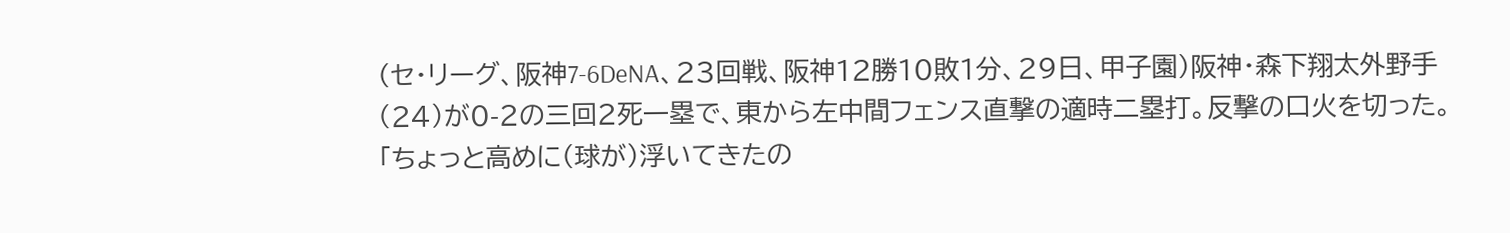(セ・リーグ、阪神7-6DeNA、23回戦、阪神12勝10敗1分、29日、甲子園)阪神・森下翔太外野手(24)が0-2の三回2死一塁で、東から左中間フェンス直撃の適時二塁打。反撃の口火を切った。「ちょっと高めに(球が)浮いてきたの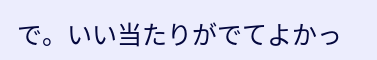で。いい当たりがでてよかっ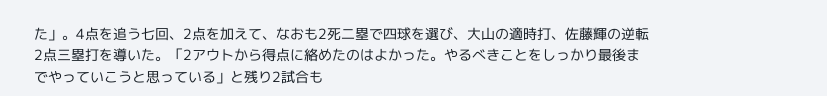た」。4点を追う七回、2点を加えて、なおも2死二塁で四球を選び、大山の適時打、佐藤輝の逆転2点三塁打を導いた。「2アウトから得点に絡めたのはよかった。やるべきことをしっかり最後までやっていこうと思っている」と残り2試合も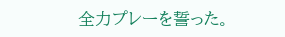全力プレーを誓った。